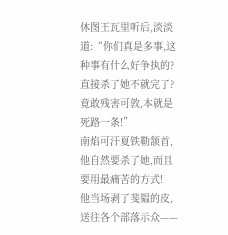休图王瓦里听后,淡淡道:“你们真是多事,这种事有什么好争执的?直接杀了她不就完了?竟敢残害可敦,本就是死路一条!”
南焰可汗夏铁勒颔首,他自然要杀了她,而且要用最痛苦的方式!
他当场剥了斐韫的皮,送往各个部落示众——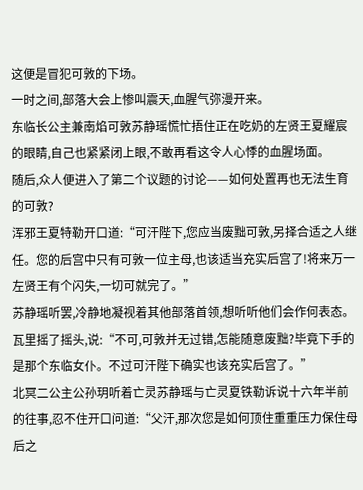这便是冒犯可敦的下场。
一时之间,部落大会上惨叫震天,血腥气弥漫开来。
东临长公主兼南焰可敦苏静瑶慌忙捂住正在吃奶的左贤王夏耀宸的眼睛,自己也紧紧闭上眼,不敢再看这令人心悸的血腥场面。
随后,众人便进入了第二个议题的讨论——如何处置再也无法生育的可敦?
浑邪王夏特勒开口道:“可汗陛下,您应当废黜可敦,另择合适之人继任。您的后宫中只有可敦一位主母,也该适当充实后宫了!将来万一左贤王有个闪失,一切可就完了。”
苏静瑶听罢,冷静地凝视着其他部落首领,想听听他们会作何表态。
瓦里摇了摇头,说:“不可,可敦并无过错,怎能随意废黜?毕竟下手的是那个东临女仆。不过可汗陛下确实也该充实后宫了。”
北冥二公主公孙玥听着亡灵苏静瑶与亡灵夏铁勒诉说十六年半前的往事,忍不住开口问道:“父汗,那次您是如何顶住重重压力保住母后之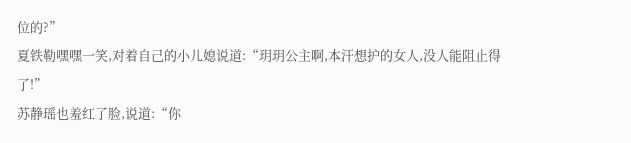位的?”
夏铁勒嘿嘿一笑,对着自己的小儿媳说道:“玥玥公主啊,本汗想护的女人,没人能阻止得了!”
苏静瑶也羞红了脸,说道:“你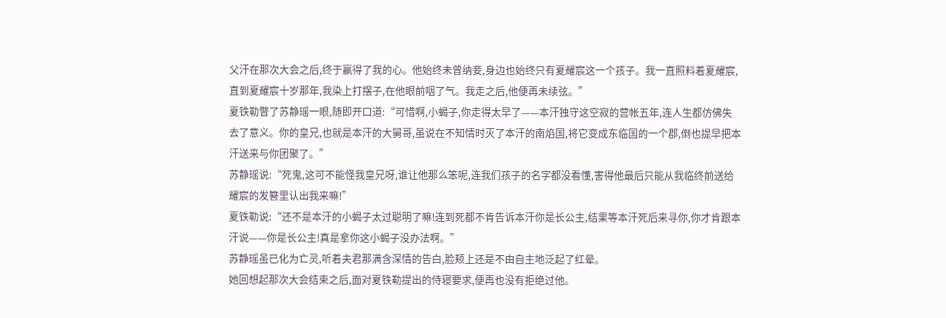父汗在那次大会之后,终于赢得了我的心。他始终未曾纳妾,身边也始终只有夏耀宸这一个孩子。我一直照料着夏耀宸,直到夏耀宸十岁那年,我染上打摆子,在他眼前咽了气。我走之后,他便再未续弦。”
夏铁勒瞥了苏静瑶一眼,随即开口道:“可惜啊,小蝎子,你走得太早了——本汗独守这空寂的营帐五年,连人生都仿佛失去了意义。你的皇兄,也就是本汗的大舅哥,虽说在不知情时灭了本汗的南焰国,将它变成东临国的一个郡,倒也提早把本汗送来与你团聚了。”
苏静瑶说:“死鬼,这可不能怪我皇兄呀,谁让他那么笨呢,连我们孩子的名字都没看懂,害得他最后只能从我临终前送给耀宸的发簪里认出我来嘛!”
夏铁勒说:“还不是本汗的小蝎子太过聪明了嘛!连到死都不肯告诉本汗你是长公主,结果等本汗死后来寻你,你才肯跟本汗说——你是长公主!真是拿你这小蝎子没办法啊。”
苏静瑶虽已化为亡灵,听着夫君那满含深情的告白,脸颊上还是不由自主地泛起了红晕。
她回想起那次大会结束之后,面对夏铁勒提出的侍寝要求,便再也没有拒绝过他。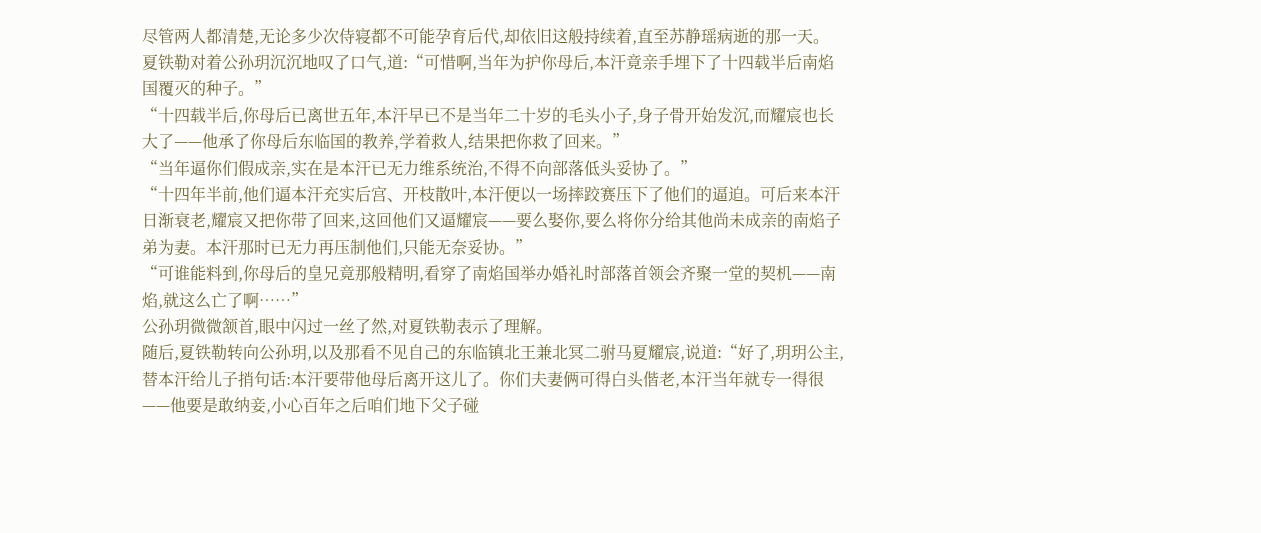尽管两人都清楚,无论多少次侍寝都不可能孕育后代,却依旧这般持续着,直至苏静瑶病逝的那一天。
夏铁勒对着公孙玥沉沉地叹了口气,道:“可惜啊,当年为护你母后,本汗竟亲手埋下了十四载半后南焰国覆灭的种子。”
“十四载半后,你母后已离世五年,本汗早已不是当年二十岁的毛头小子,身子骨开始发沉,而耀宸也长大了——他承了你母后东临国的教养,学着救人,结果把你救了回来。”
“当年逼你们假成亲,实在是本汗已无力维系统治,不得不向部落低头妥协了。”
“十四年半前,他们逼本汗充实后宫、开枝散叶,本汗便以一场摔跤赛压下了他们的逼迫。可后来本汗日渐衰老,耀宸又把你带了回来,这回他们又逼耀宸——要么娶你,要么将你分给其他尚未成亲的南焰子弟为妻。本汗那时已无力再压制他们,只能无奈妥协。”
“可谁能料到,你母后的皇兄竟那般精明,看穿了南焰国举办婚礼时部落首领会齐聚一堂的契机——南焰,就这么亡了啊……”
公孙玥微微颔首,眼中闪过一丝了然,对夏铁勒表示了理解。
随后,夏铁勒转向公孙玥,以及那看不见自己的东临镇北王兼北冥二驸马夏耀宸,说道:“好了,玥玥公主,替本汗给儿子捎句话:本汗要带他母后离开这儿了。你们夫妻俩可得白头偕老,本汗当年就专一得很——他要是敢纳妾,小心百年之后咱们地下父子碰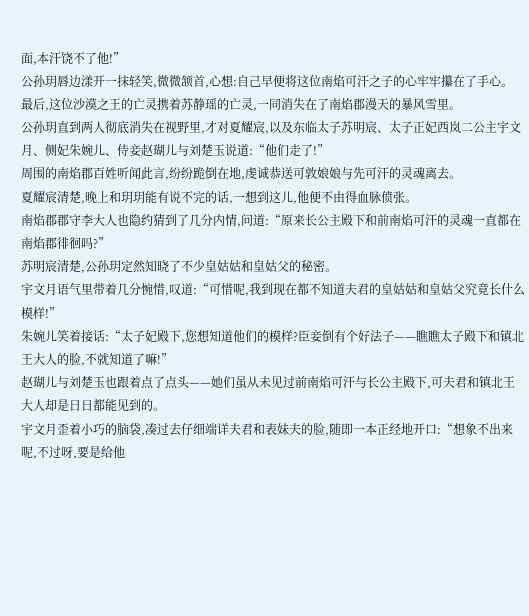面,本汗饶不了他!”
公孙玥唇边漾开一抹轻笑,微微颔首,心想:自己早便将这位南焰可汗之子的心牢牢攥在了手心。
最后,这位沙漠之王的亡灵携着苏静瑶的亡灵,一同消失在了南焰郡漫天的暴风雪里。
公孙玥直到两人彻底消失在视野里,才对夏耀宸,以及东临太子苏明宸、太子正妃西岚二公主宇文月、侧妃朱婉儿、侍妾赵瑚儿与刘楚玉说道:“他们走了!”
周围的南焰郡百姓听闻此言,纷纷跪倒在地,虔诚恭送可敦娘娘与先可汗的灵魂离去。
夏耀宸清楚,晚上和玥玥能有说不完的话,一想到这儿,他便不由得血脉偾张。
南焰郡郡守李大人也隐约猜到了几分内情,问道:“原来长公主殿下和前南焰可汗的灵魂一直都在南焰郡徘徊吗?”
苏明宸清楚,公孙玥定然知晓了不少皇姑姑和皇姑父的秘密。
宇文月语气里带着几分惋惜,叹道:“可惜呢,我到现在都不知道夫君的皇姑姑和皇姑父究竟长什么模样!”
朱婉儿笑着接话:“太子妃殿下,您想知道他们的模样?臣妾倒有个好法子——瞧瞧太子殿下和镇北王大人的脸,不就知道了嘛!”
赵瑚儿与刘楚玉也跟着点了点头——她们虽从未见过前南焰可汗与长公主殿下,可夫君和镇北王大人却是日日都能见到的。
宇文月歪着小巧的脑袋,凑过去仔细端详夫君和表妹夫的脸,随即一本正经地开口:“想象不出来呢,不过呀,要是给他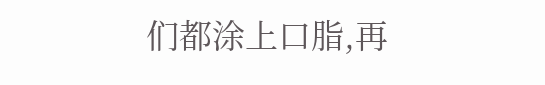们都涂上口脂,再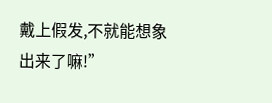戴上假发,不就能想象出来了嘛!”